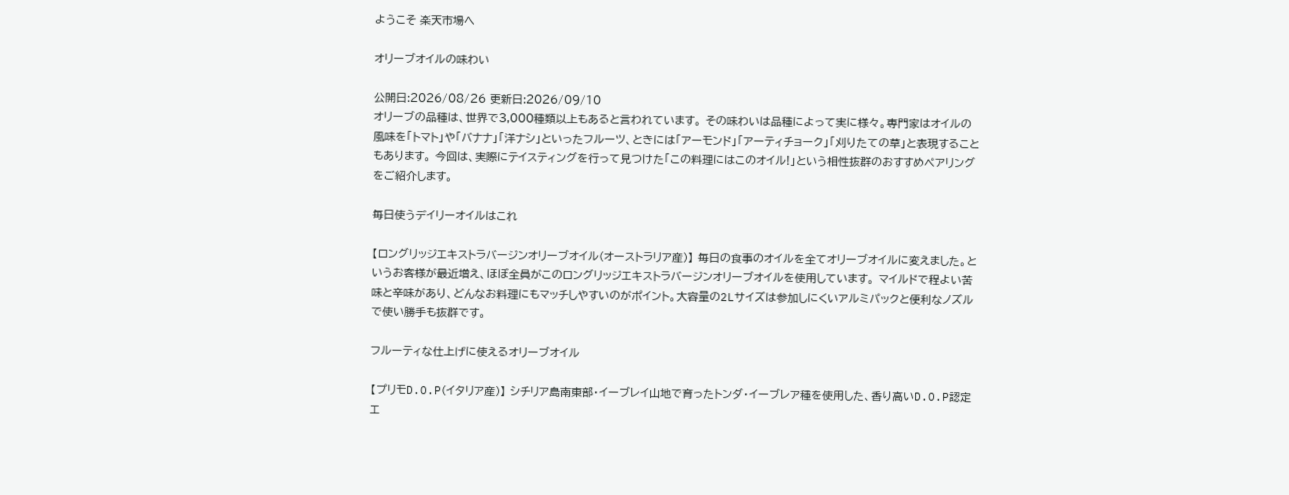ようこそ 楽天市場へ

オリーブオイルの味わい

公開日:2026/08/26 更新日:2026/09/10
オリーブの品種は、世界で3,000種類以上もあると言われています。 その味わいは品種によって実に様々。専門家はオイルの風味を「トマト」や「バナナ」「洋ナシ」といったフルーツ、ときには「アーモンド」「アーティチョーク」「刈りたての草」と表現することもあります。 今回は、実際にテイスティングを行って見つけた「この料理にはこのオイル!」という相性抜群のおすすめペアリングをご紹介します。

毎日使うデイリーオイルはこれ

【ロングリッジエキストラバージンオリーブオイル(オーストラリア産)】 毎日の食事のオイルを全てオリーブオイルに変えました。というお客様が最近増え、ほぼ全員がこのロングリッジエキストラバージンオリーブオイルを使用しています。 マイルドで程よい苦味と辛味があり、どんなお料理にもマッチしやすいのがポイント。大容量の2Lサイズは参加しにくいアルミパックと便利なノズルで使い勝手も抜群です。

フルーティな仕上げに使えるオリーブオイル

【プリモD.O.P(イタリア産)】 シチリア島南東部・イーブレイ山地で育ったトンダ・イーブレア種を使用した、香り高いD.O.P認定エ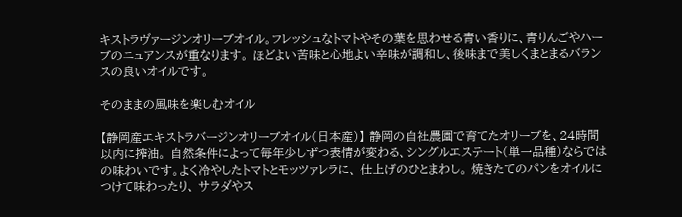キストラヴァージンオリーブオイル。フレッシュなトマトやその葉を思わせる青い香りに、青りんごやハーブのニュアンスが重なります。 ほどよい苦味と心地よい辛味が調和し、後味まで美しくまとまるバランスの良いオイルです。

そのままの風味を楽しむオイル

【静岡産エキストラバージンオリーブオイル(日本産)】 静岡の自社農園で育てたオリーブを、24時間以内に搾油。 自然条件によって毎年少しずつ表情が変わる、シングルエステート(単一品種)ならではの味わいです。よく冷やしたトマトとモッツァレラに、 仕上げのひとまわし。 焼きたてのパンをオイルにつけて味わったり、 サラダやス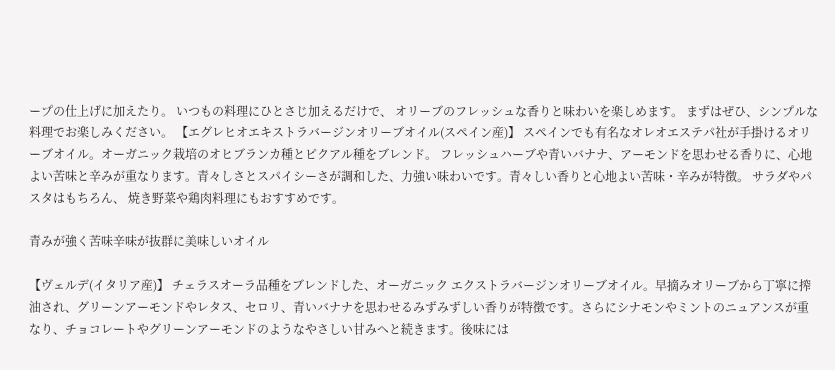ープの仕上げに加えたり。 いつもの料理にひとさじ加えるだけで、 オリーブのフレッシュな香りと味わいを楽しめます。 まずはぜひ、シンプルな料理でお楽しみください。 【エグレヒオエキストラバージンオリーブオイル(スペイン産)】 スペインでも有名なオレオエステパ社が手掛けるオリーブオイル。オーガニック栽培のオヒブランカ種とピクアル種をブレンド。 フレッシュハーブや青いバナナ、アーモンドを思わせる香りに、心地よい苦味と辛みが重なります。青々しさとスパイシーさが調和した、力強い味わいです。青々しい香りと心地よい苦味・辛みが特徴。 サラダやパスタはもちろん、 焼き野菜や鶏肉料理にもおすすめです。

青みが強く苦味辛味が抜群に美味しいオイル

【ヴェルデ(イタリア産)】 チェラスオーラ品種をブレンドした、オーガニック エクストラバージンオリーブオイル。早摘みオリーブから丁寧に搾油され、グリーンアーモンドやレタス、セロリ、青いバナナを思わせるみずみずしい香りが特徴です。さらにシナモンやミントのニュアンスが重なり、チョコレートやグリーンアーモンドのようなやさしい甘みへと続きます。後味には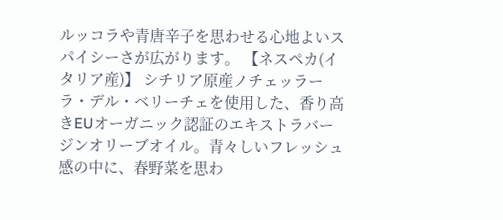ルッコラや青唐辛子を思わせる心地よいスパイシーさが広がります。 【ネスペカ(イタリア産)】 シチリア原産ノチェッラーラ・デル・ベリーチェを使用した、香り高きEUオーガニック認証のエキストラバージンオリーブオイル。青々しいフレッシュ感の中に、春野菜を思わ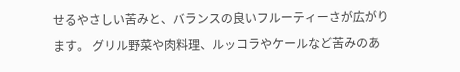せるやさしい苦みと、バランスの良いフルーティーさが広がります。 グリル野菜や肉料理、ルッコラやケールなど苦みのあ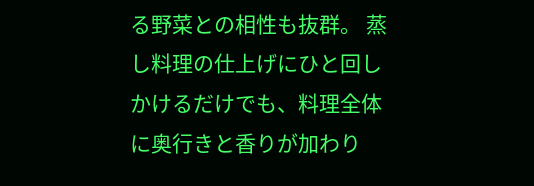る野菜との相性も抜群。 蒸し料理の仕上げにひと回しかけるだけでも、料理全体に奥行きと香りが加わり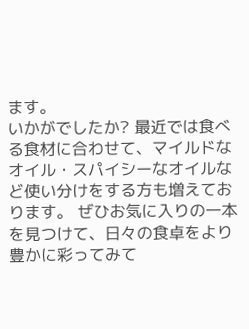ます。
いかがでしたか? 最近では食べる食材に合わせて、マイルドなオイル・スパイシーなオイルなど使い分けをする方も増えております。 ぜひお気に入りの一本を見つけて、日々の食卓をより豊かに彩ってみて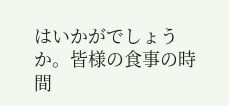はいかがでしょうか。皆様の食事の時間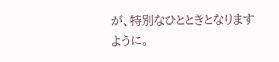が、特別なひとときとなりますように。